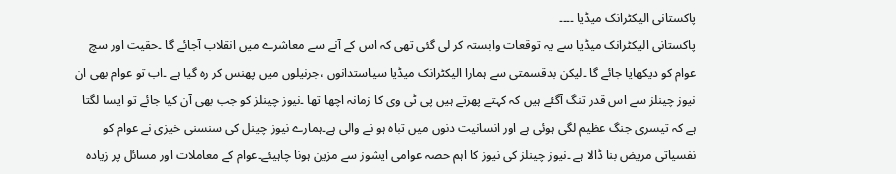پاکستانی الیکٹرانک میڈیا ۔۔۔۔
پاکستانی الیکٹرانک میڈیا سے یہ توقعات وابستہ کر لی گئی تھی کہ اس کے آنے سے معاشرے میں انقلاب آجائے گا ۔حقیت اور سچ عوام کو دیکھایا جائے گا ۔لیکن بدقسمتی سے ہمارا الیکٹرانک میڈیا سیاستدانوں ،جرنیلوں میں پھنس کر رہ گیا ہے ۔اب تو عوام بھی ان نیوز چینلز سے اس قدر تنگ آگئے ہیں کہ کہتے پھرتے ہیں پی ٹی وی کا زمانہ اچھا تھا ۔نیوز چینلز کو جب بھی آن کیا جائے تو ایسا لگتا ہے کہ تیسری جنگ عظیم لگی ہوئی ہے اور انسانیت دنوں میں تباہ ہو نے والی ہے۔ہمارے نیوز چینل کی سنسنی خیزی نے عوام کو نفسیاتی مریض بنا ڈالا ہے ۔نیوز چینلز کی نیوز کا اہم حصہ عوامی ایشوز سے مزین ہونا چاہیئے۔عوام کے معاملات اور مسائل پر زیادہ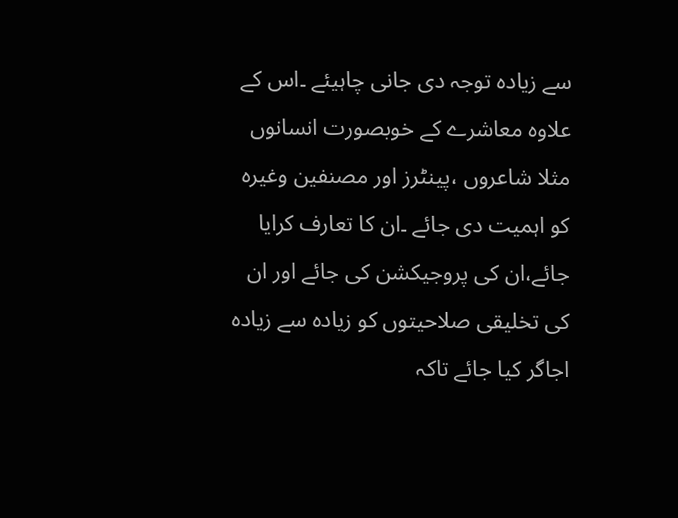سے زیادہ توجہ دی جانی چاہیئے ۔اس کے علاوہ معاشرے کے خوبصورت انسانوں مثلا شاعروں ،پینٹرز اور مصنفین وغیرہ کو اہمیت دی جائے ۔ان کا تعارف کرایا جائے،ان کی پروجیکشن کی جائے اور ان کی تخلیقی صلاحیتوں کو زیادہ سے زیادہ اجاگر کیا جائے تاکہ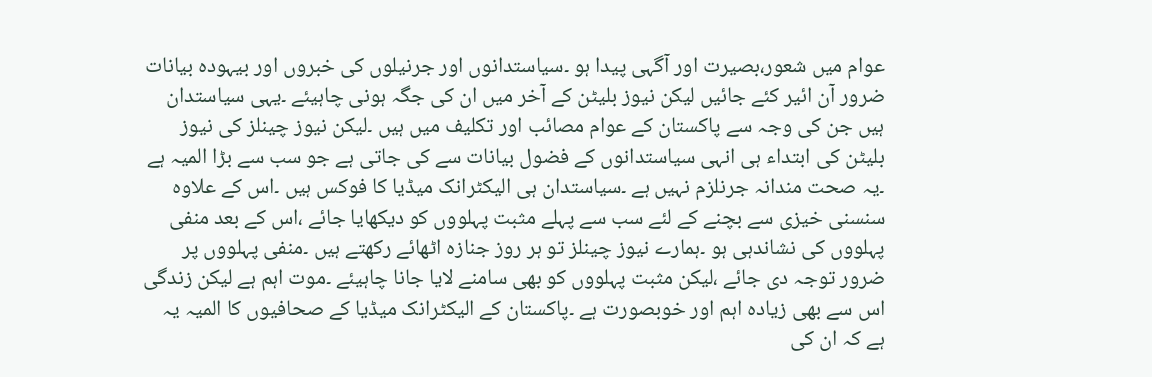عوام میں شعور،بصیرت اور آگہی پیدا ہو ۔سیاستدانوں اور جرنیلوں کی خبروں اور بیہودہ بیانات ضرور آن ائیر کئے جائیں لیکن نیوز بلیٹن کے آخر میں ان کی جگہ ہونی چاہیئے ۔یہی سیاستدان ہیں جن کی وجہ سے پاکستان کے عوام مصائب اور تکلیف میں ہیں ۔لیکن نیوز چینلز کی نیوز بلیٹن کی ابتداء ہی انہی سیاستدانوں کے فضول بیانات سے کی جاتی ہے جو سب سے بڑا المیہ ہے ۔یہ صحت مندانہ جرنلزم نہیں ہے ۔سیاستدان ہی الیکٹرانک میڈیا کا فوکس ہیں ۔اس کے علاوہ سنسنی خیزی سے بچنے کے لئے سب سے پہلے مثبت پہلووں کو دیکھایا جائے ،اس کے بعد منفی پہلووں کی نشاندہی ہو ۔ہمارے نیوز چینلز تو ہر روز جنازہ اٹھائے رکھتے ہیں ۔منفی پہلووں پر ضرور توجہ دی جائے ،لیکن مثبت پہلووں کو بھی سامنے لایا جانا چاہیئے ۔موت اہم ہے لیکن زندگی اس سے بھی زیادہ اہم اور خوبصورت ہے ۔پاکستان کے الیکٹرانک میڈیا کے صحافیوں کا المیہ یہ ہے کہ ان کی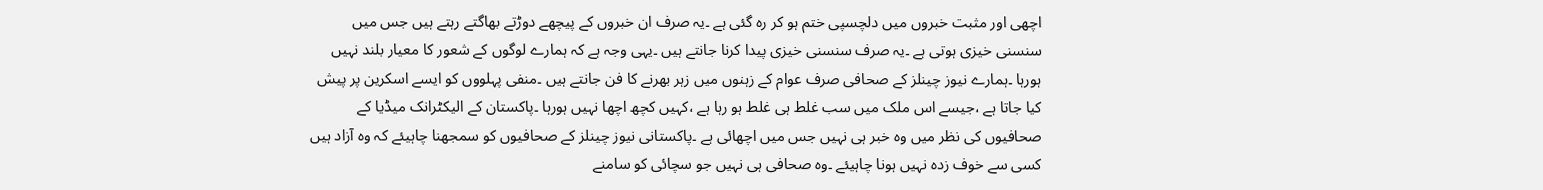اچھی اور مثبت خبروں میں دلچسپی ختم ہو کر رہ گئی ہے ۔یہ صرف ان خبروں کے پیچھے دوڑتے بھاگتے رہتے ہیں جس میں سنسنی خیزی ہوتی ہے ۔یہ صرف سنسنی خیزی پیدا کرنا جانتے ہیں ۔یہی وجہ ہے کہ ہمارے لوگوں کے شعور کا معیار بلند نہیں ہورہا ۔ہمارے نیوز چینلز کے صحافی صرف عوام کے زہنوں میں زہر بھرنے کا فن جانتے ہیں ۔منفی پہلووں کو ایسے اسکرین پر پیش کیا جاتا ہے ،جیسے اس ملک میں سب غلط ہی غلط ہو رہا ہے ،کہیں کچھ اچھا نہیں ہورہا ۔پاکستان کے الیکٹرانک میڈیا کے صحافیوں کی نظر میں وہ خبر ہی نہیں جس میں اچھائی ہے ۔پاکستانی نیوز چینلز کے صحافیوں کو سمجھنا چاہیئے کہ وہ آزاد ہیں کسی سے خوف زدہ نہیں ہونا چاہیئے ۔وہ صحافی ہی نہیں جو سچائی کو سامنے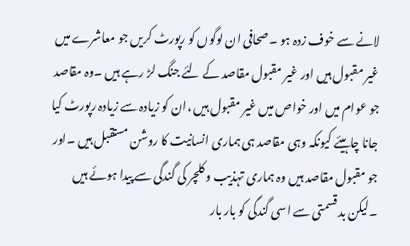لانے سے خوف زدہ ہو ۔صحافی ان لوگوں کو رپورٹ کریں جو معاشرے میں غیر مقبول ہیں اور غیر مقبول مقاصد کے لئے جنگ لڑ رہے ہیں ۔وہ مقاصد جو عوام میں اور خواص میں غیر مقبول ہیں ،ان کو زیادہ سے زیادہ رپورٹ کیا جانا چاہیئے کیونکہ وہی مقاصد ہی ہماری انسانیت کا روشن مستقبل ہیں ۔اور جو مقبول مقاصد ہیں وہ ہماری تہذیب و کلچر کی گندگی سے پیدا ہوئے ہیں ۔لیکن بد قسمتی سے اسی گندگی کو بار بار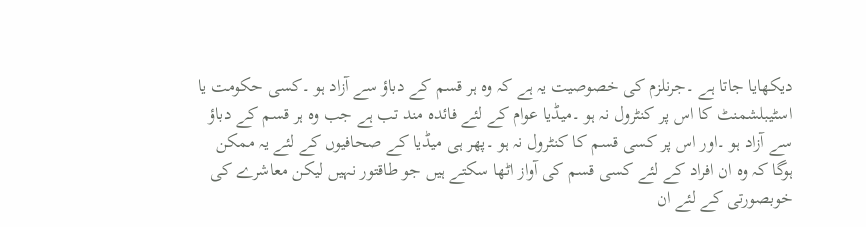دیکھایا جاتا ہے ۔جرنلزم کی خصوصیت یہ ہے کہ وہ ہر قسم کے دباؤ سے آزاد ہو ۔کسی حکومت یا اسٹیبلشمنٹ کا اس پر کنٹرول نہ ہو ۔میڈیا عوام کے لئے فائدہ مند تب ہے جب وہ ہر قسم کے دباؤ سے آزاد ہو ۔اور اس پر کسی قسم کا کنٹرول نہ ہو ۔پھر ہی میڈیا کے صحافیوں کے لئے یہ ممکن ہوگا کہ وہ ان افراد کے لئے کسی قسم کی آواز اٹھا سکتے ہیں جو طاقتور نہیں لیکن معاشرے کی خوبصورتی کے لئے ان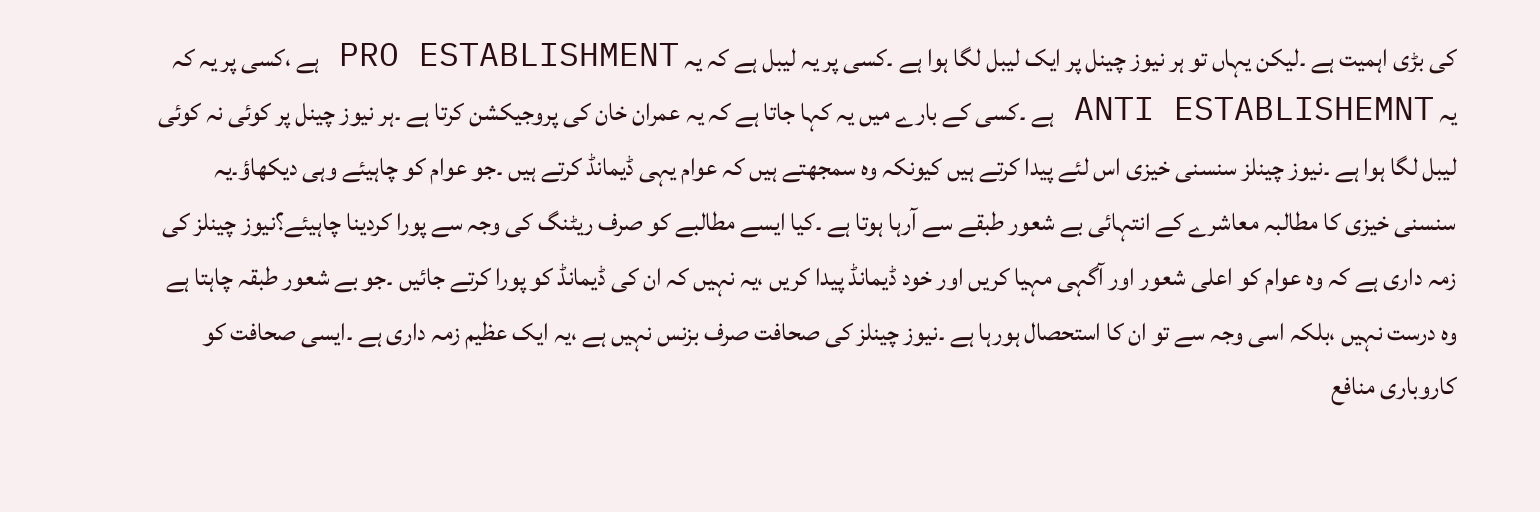کی بڑی اہمیت ہے ۔لیکن یہاں تو ہر نیوز چینل پر ایک لیبل لگا ہوا ہے ۔کسی پر یہ لیبل ہے کہ یہ PRO ESTABLISHMENT ہے ،کسی پر یہ کہ یہ ANTI ESTABLISHEMNT ہے ۔کسی کے بارے میں یہ کہا جاتا ہے کہ یہ عمران خان کی پروجیکشن کرتا ہے ۔ہر نیوز چینل پر کوئی نہ کوئی لیبل لگا ہوا ہے ۔نیوز چینلز سنسنی خیزی اس لئے پیدا کرتے ہیں کیونکہ وہ سمجھتے ہیں کہ عوام یہی ڈیمانڈ کرتے ہیں ۔جو عوام کو چاہیئے وہی دیکھاؤ۔یہ سنسنی خیزی کا مطالبہ معاشرے کے انتہائی بے شعور طبقے سے آرہا ہوتا ہے ۔کیا ایسے مطالبے کو صرف ریٹنگ کی وجہ سے پورا کردینا چاہیئے؟نیوز چینلز کی زمہ داری ہے کہ وہ عوام کو اعلی شعور اور آگہی مہیا کریں اور خود ڈیمانڈ پیدا کریں ،یہ نہیں کہ ان کی ڈیمانڈ کو پورا کرتے جائیں ۔جو بے شعور طبقہ چاہتا ہے وہ درست نہیں ،بلکہ اسی وجہ سے تو ان کا استحصال ہورہا ہے ۔نیوز چینلز کی صحافت صرف بزنس نہیں ہے ،یہ ایک عظیم زمہ داری ہے ۔ایسی صحافت کو کاروباری منافع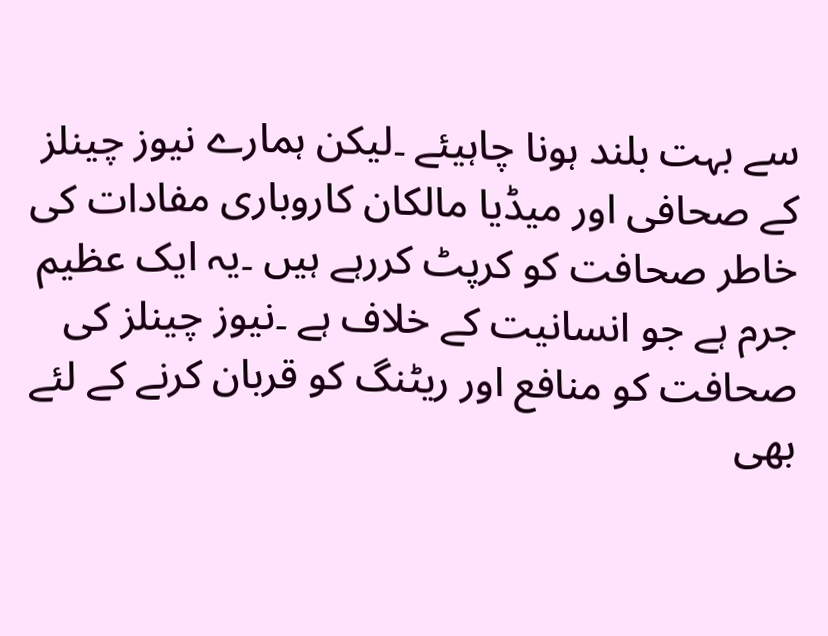سے بہت بلند ہونا چاہیئے ۔لیکن ہمارے نیوز چینلز کے صحافی اور میڈیا مالکان کاروباری مفادات کی خاطر صحافت کو کرپٹ کررہے ہیں ۔یہ ایک عظیم جرم ہے جو انسانیت کے خلاف ہے ۔نیوز چینلز کی صحافت کو منافع اور ریٹنگ کو قربان کرنے کے لئے بھی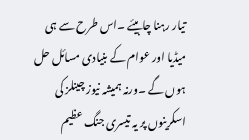تیار رہنا چاہیئے ۔اس طرح سے ہی میڈیا اور عوام کے بنیادی مسائل حل ہوں گے ۔ورنہ ہمیشہ نیوز چینلز کی اسکرینوں پر یہ تیسری جنگ عظیم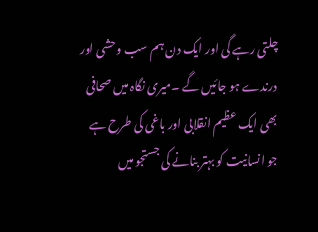چلتی رہے گی اور ایک دن ہم سب وحشی اور درندے ہو جائیں گے ۔میری نگاہ میں صحافی بھی ایک عظیم انقلابی اور باغی کی طرح ہے جو انسانیت کو بہتر بنانے کی جستجو میں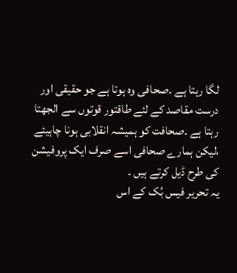لگا رہتا ہے ۔صحافی وہ ہوتا ہے جو حقیقی اور درست مقاصد کے لئے طاقتور قوتوں سے الجھتا رہتا ہے ۔صحافت کو ہمیشہ انقلابی ہونا چاہیئے ،لیکن ہمارے صحافی اسے صرف ایک پروفیشن کی طرح ڈیل کرتے ہیں ۔
یہ تحریر فیس بُک کے اس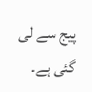پیج سے لی گئی ہے۔